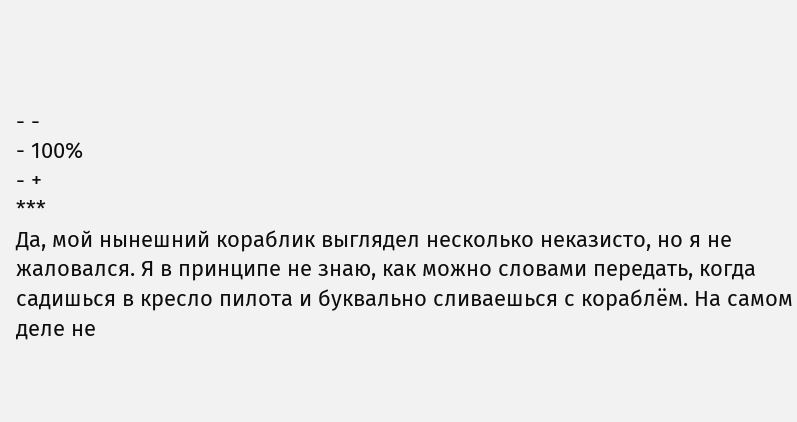- -
- 100%
- +
***
Да, мой нынешний кораблик выглядел несколько неказисто, но я не жаловался. Я в принципе не знаю, как можно словами передать, когда садишься в кресло пилота и буквально сливаешься с кораблём. На самом деле не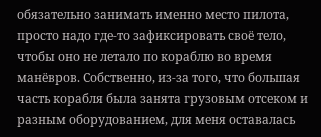обязательно занимать именно место пилота, просто надо где-то зафиксировать своё тело, чтобы оно не летало по кораблю во время манёвров. Собственно, из-за того, что большая часть корабля была занята грузовым отсеком и разным оборудованием, для меня оставалась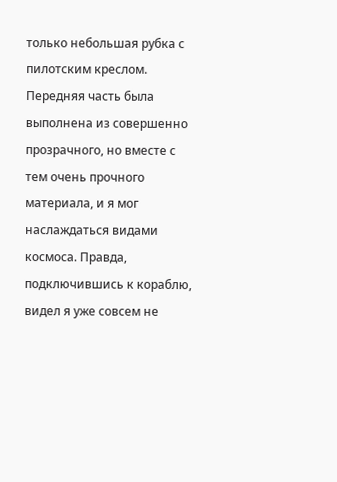только небольшая рубка с пилотским креслом. Передняя часть была выполнена из совершенно прозрачного, но вместе с тем очень прочного материала, и я мог наслаждаться видами космоса. Правда, подключившись к кораблю, видел я уже совсем не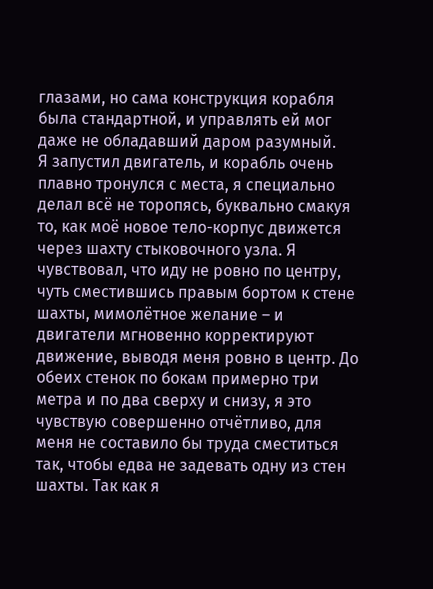глазами, но сама конструкция корабля была стандартной, и управлять ей мог даже не обладавший даром разумный.
Я запустил двигатель, и корабль очень плавно тронулся с места, я специально делал всё не торопясь, буквально смакуя то, как моё новое тело-корпус движется через шахту стыковочного узла. Я чувствовал, что иду не ровно по центру, чуть сместившись правым бортом к стене шахты, мимолётное желание – и двигатели мгновенно корректируют движение, выводя меня ровно в центр. До обеих стенок по бокам примерно три метра и по два сверху и снизу, я это чувствую совершенно отчётливо, для меня не составило бы труда сместиться так, чтобы едва не задевать одну из стен шахты. Так как я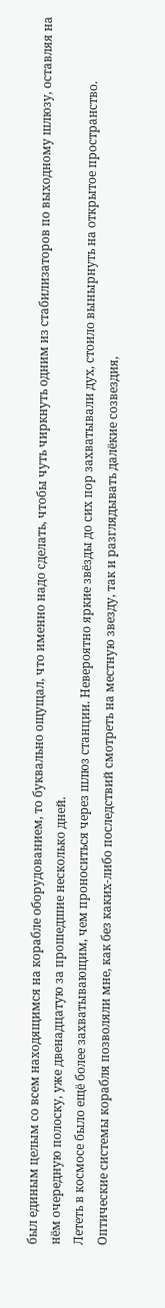был единым целым со всем находящимся на корабле оборудованием, то буквально ощущал, что именно надо сделать, чтобы чуть чиркнуть одним из стабилизаторов по выходному шлюзу, оставляя на нём очередную полоску, уже двенадцатую за прошедшие несколько дней.
Лететь в космосе было ещё более захватывающим, чем проноситься через шлюз станции. Невероятно яркие звёзды до сих пор захватывали дух, стоило вынырнуть на открытое пространство. Оптические системы корабля позволяли мне, как без каких-либо последствий смотреть на местную звезду, так и разглядывать далёкие созвездия,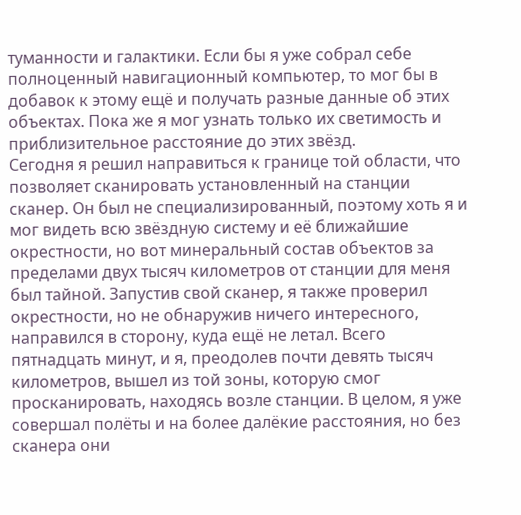туманности и галактики. Если бы я уже собрал себе полноценный навигационный компьютер, то мог бы в добавок к этому ещё и получать разные данные об этих объектах. Пока же я мог узнать только их светимость и приблизительное расстояние до этих звёзд.
Сегодня я решил направиться к границе той области, что позволяет сканировать установленный на станции сканер. Он был не специализированный, поэтому хоть я и мог видеть всю звёздную систему и её ближайшие окрестности, но вот минеральный состав объектов за пределами двух тысяч километров от станции для меня был тайной. Запустив свой сканер, я также проверил окрестности, но не обнаружив ничего интересного, направился в сторону, куда ещё не летал. Всего пятнадцать минут, и я, преодолев почти девять тысяч километров, вышел из той зоны, которую смог просканировать, находясь возле станции. В целом, я уже совершал полёты и на более далёкие расстояния, но без сканера они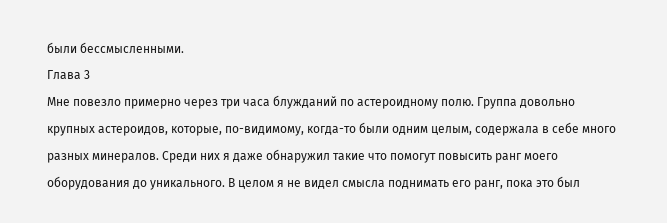были бессмысленными.
Глава 3
Мне повезло примерно через три часа блужданий по астероидному полю. Группа довольно крупных астероидов, которые, по-видимому, когда-то были одним целым, содержала в себе много разных минералов. Среди них я даже обнаружил такие что помогут повысить ранг моего оборудования до уникального. В целом я не видел смысла поднимать его ранг, пока это был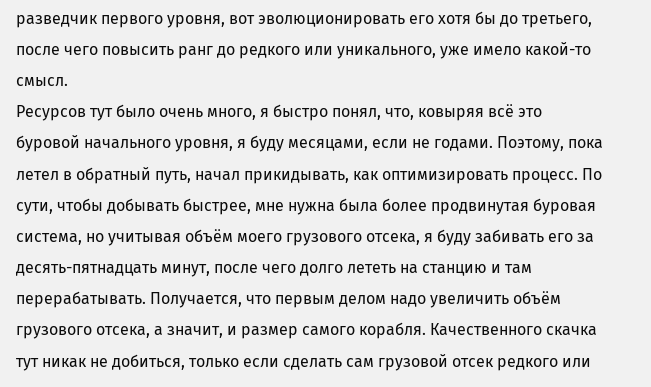разведчик первого уровня, вот эволюционировать его хотя бы до третьего, после чего повысить ранг до редкого или уникального, уже имело какой-то смысл.
Ресурсов тут было очень много, я быстро понял, что, ковыряя всё это буровой начального уровня, я буду месяцами, если не годами. Поэтому, пока летел в обратный путь, начал прикидывать, как оптимизировать процесс. По сути, чтобы добывать быстрее, мне нужна была более продвинутая буровая система, но учитывая объём моего грузового отсека, я буду забивать его за десять-пятнадцать минут, после чего долго лететь на станцию и там перерабатывать. Получается, что первым делом надо увеличить объём грузового отсека, а значит, и размер самого корабля. Качественного скачка тут никак не добиться, только если сделать сам грузовой отсек редкого или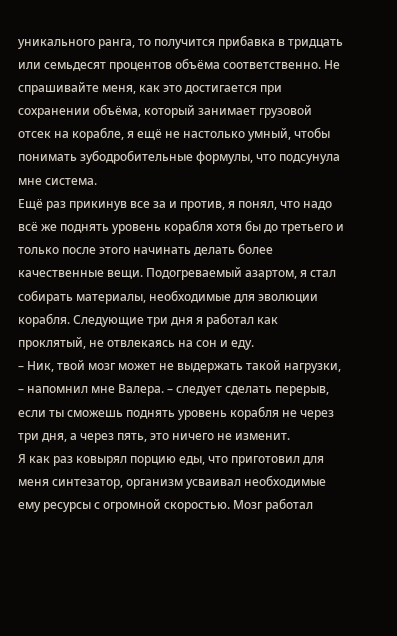уникального ранга, то получится прибавка в тридцать или семьдесят процентов объёма соответственно. Не спрашивайте меня, как это достигается при сохранении объёма, который занимает грузовой отсек на корабле, я ещё не настолько умный, чтобы понимать зубодробительные формулы, что подсунула мне система.
Ещё раз прикинув все за и против, я понял, что надо всё же поднять уровень корабля хотя бы до третьего и только после этого начинать делать более качественные вещи. Подогреваемый азартом, я стал собирать материалы, необходимые для эволюции корабля. Следующие три дня я работал как проклятый, не отвлекаясь на сон и еду.
– Ник, твой мозг может не выдержать такой нагрузки, – напомнил мне Валера. – следует сделать перерыв, если ты сможешь поднять уровень корабля не через три дня, а через пять, это ничего не изменит.
Я как раз ковырял порцию еды, что приготовил для меня синтезатор, организм усваивал необходимые ему ресурсы с огромной скоростью. Мозг работал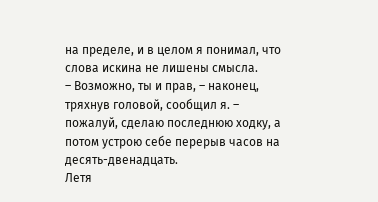на пределе, и в целом я понимал, что слова искина не лишены смысла.
– Возможно, ты и прав, – наконец, тряхнув головой, сообщил я. – пожалуй, сделаю последнюю ходку, а потом устрою себе перерыв часов на десять-двенадцать.
Летя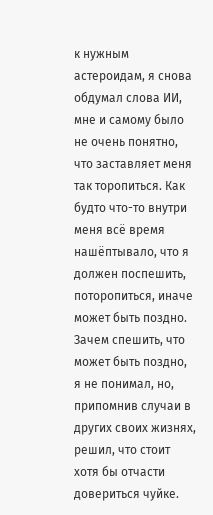к нужным астероидам, я снова обдумал слова ИИ, мне и самому было не очень понятно, что заставляет меня так торопиться. Как будто что-то внутри меня всё время нашёптывало, что я должен поспешить, поторопиться, иначе может быть поздно. Зачем спешить, что может быть поздно, я не понимал, но, припомнив случаи в других своих жизнях, решил, что стоит хотя бы отчасти довериться чуйке.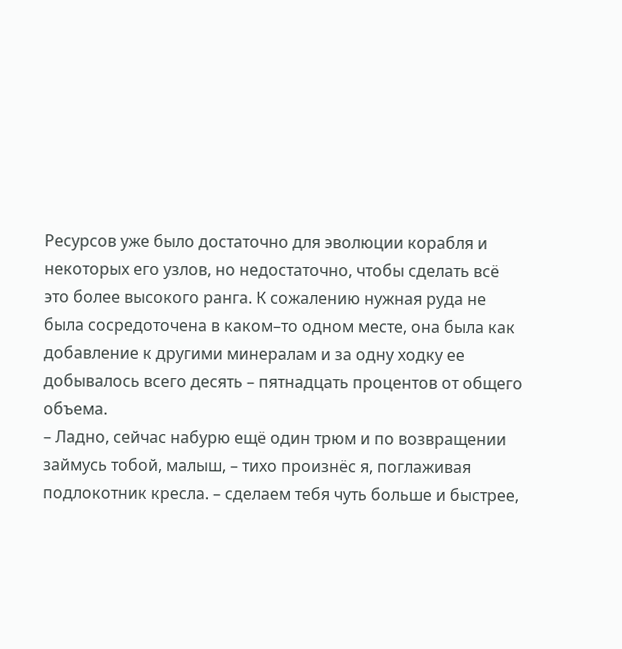Ресурсов уже было достаточно для эволюции корабля и некоторых его узлов, но недостаточно, чтобы сделать всё это более высокого ранга. К сожалению нужная руда не была сосредоточена в каком–то одном месте, она была как добавление к другими минералам и за одну ходку ее добывалось всего десять – пятнадцать процентов от общего объема.
– Ладно, сейчас набурю ещё один трюм и по возвращении займусь тобой, малыш, – тихо произнёс я, поглаживая подлокотник кресла. – сделаем тебя чуть больше и быстрее,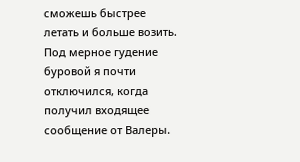сможешь быстрее летать и больше возить.
Под мерное гудение буровой я почти отключился, когда получил входящее сообщение от Валеры.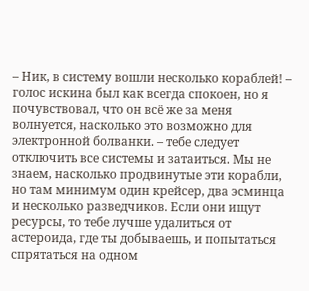– Ник, в систему вошли несколько кораблей! – голос искина был как всегда спокоен, но я почувствовал, что он всё же за меня волнуется, насколько это возможно для электронной болванки. – тебе следует отключить все системы и затаиться. Мы не знаем, насколько продвинутые эти корабли, но там минимум один крейсер, два эсминца и несколько разведчиков. Если они ищут ресурсы, то тебе лучше удалиться от астероида, где ты добываешь, и попытаться спрятаться на одном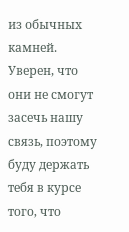из обычных камней. Уверен, что они не смогут засечь нашу связь, поэтому буду держать тебя в курсе того, что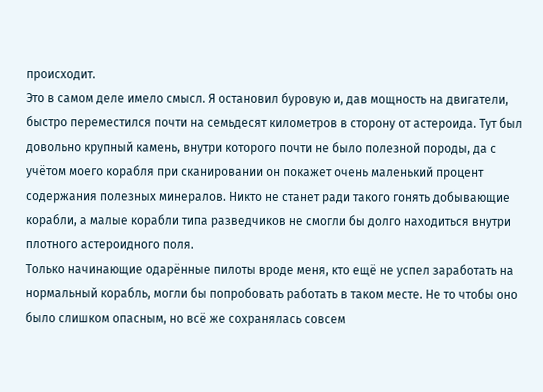происходит.
Это в самом деле имело смысл. Я остановил буровую и, дав мощность на двигатели, быстро переместился почти на семьдесят километров в сторону от астероида. Тут был довольно крупный камень, внутри которого почти не было полезной породы, да с учётом моего корабля при сканировании он покажет очень маленький процент содержания полезных минералов. Никто не станет ради такого гонять добывающие корабли, а малые корабли типа разведчиков не смогли бы долго находиться внутри плотного астероидного поля.
Только начинающие одарённые пилоты вроде меня, кто ещё не успел заработать на нормальный корабль, могли бы попробовать работать в таком месте. Не то чтобы оно было слишком опасным, но всё же сохранялась совсем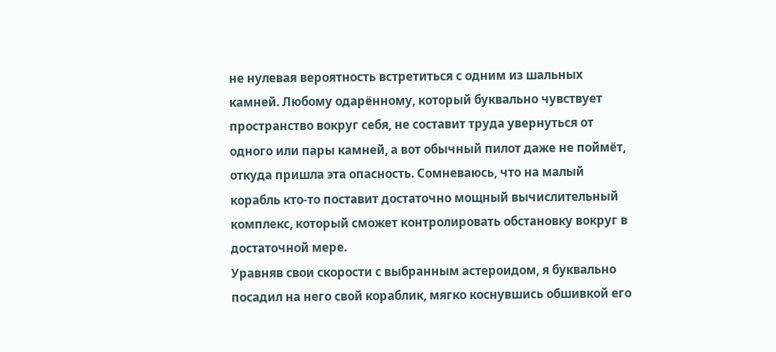не нулевая вероятность встретиться с одним из шальных камней. Любому одарённому, который буквально чувствует пространство вокруг себя, не составит труда увернуться от одного или пары камней, а вот обычный пилот даже не поймёт, откуда пришла эта опасность. Сомневаюсь, что на малый корабль кто-то поставит достаточно мощный вычислительный комплекс, который сможет контролировать обстановку вокруг в достаточной мере.
Уравняв свои скорости с выбранным астероидом, я буквально посадил на него свой кораблик, мягко коснувшись обшивкой его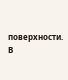поверхности. В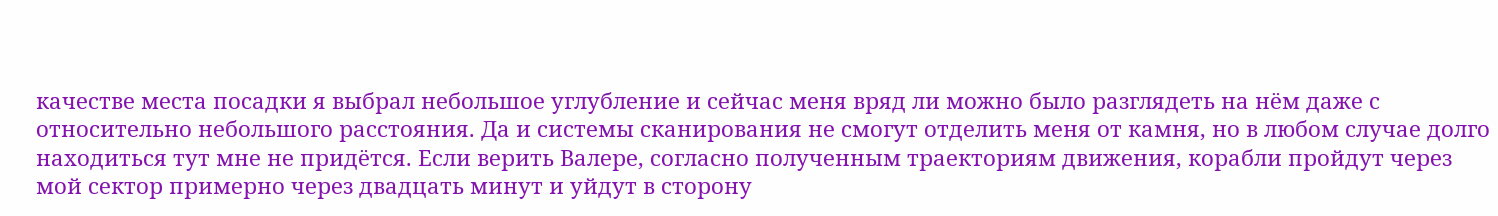качестве места посадки я выбрал небольшое углубление и сейчас меня вряд ли можно было разглядеть на нём даже с относительно небольшого расстояния. Да и системы сканирования не смогут отделить меня от камня, но в любом случае долго находиться тут мне не придётся. Если верить Валере, согласно полученным траекториям движения, корабли пройдут через мой сектор примерно через двадцать минут и уйдут в сторону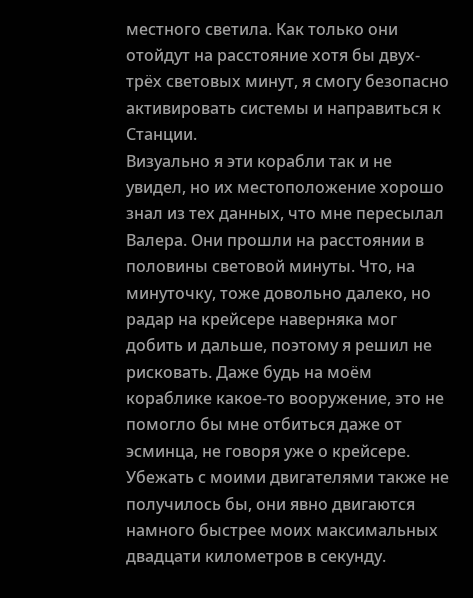местного светила. Как только они отойдут на расстояние хотя бы двух-трёх световых минут, я смогу безопасно активировать системы и направиться к Станции.
Визуально я эти корабли так и не увидел, но их местоположение хорошо знал из тех данных, что мне пересылал Валера. Они прошли на расстоянии в половины световой минуты. Что, на минуточку, тоже довольно далеко, но радар на крейсере наверняка мог добить и дальше, поэтому я решил не рисковать. Даже будь на моём кораблике какое-то вооружение, это не помогло бы мне отбиться даже от эсминца, не говоря уже о крейсере. Убежать с моими двигателями также не получилось бы, они явно двигаются намного быстрее моих максимальных двадцати километров в секунду.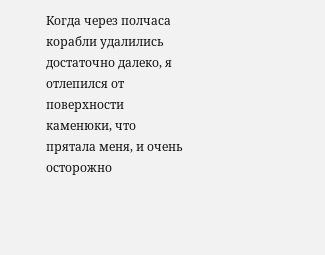Когда через полчаса корабли удалились достаточно далеко, я отлепился от поверхности каменюки, что прятала меня, и очень осторожно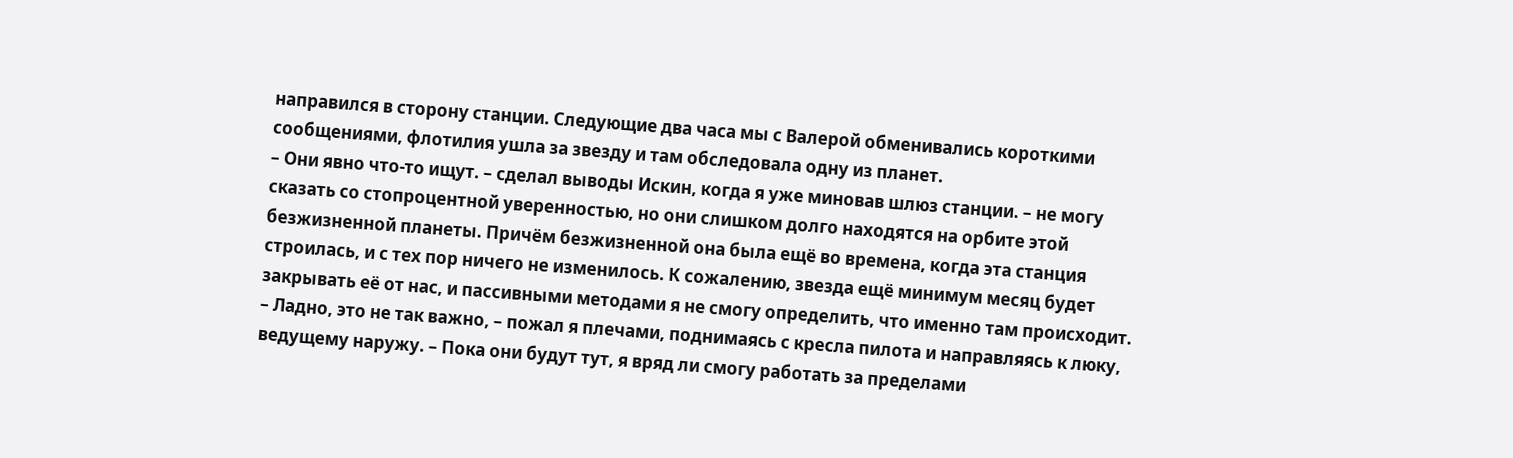направился в сторону станции. Следующие два часа мы с Валерой обменивались короткими сообщениями, флотилия ушла за звезду и там обследовала одну из планет.
– Они явно что-то ищут. – сделал выводы Искин, когда я уже миновав шлюз станции. – не могу сказать со стопроцентной уверенностью, но они слишком долго находятся на орбите этой безжизненной планеты. Причём безжизненной она была ещё во времена, когда эта станция строилась, и с тех пор ничего не изменилось. К сожалению, звезда ещё минимум месяц будет закрывать её от нас, и пассивными методами я не смогу определить, что именно там происходит.
– Ладно, это не так важно, – пожал я плечами, поднимаясь с кресла пилота и направляясь к люку, ведущему наружу. – Пока они будут тут, я вряд ли смогу работать за пределами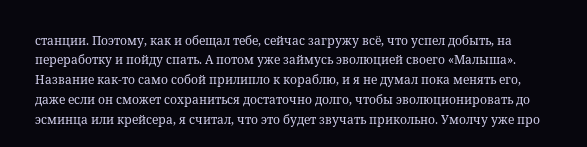станции. Поэтому, как и обещал тебе, сейчас загружу всё, что успел добыть, на переработку и пойду спать. А потом уже займусь эволюцией своего «Малыша».
Название как-то само собой прилипло к кораблю, и я не думал пока менять его, даже если он сможет сохраниться достаточно долго, чтобы эволюционировать до эсминца или крейсера, я считал, что это будет звучать прикольно. Умолчу уже про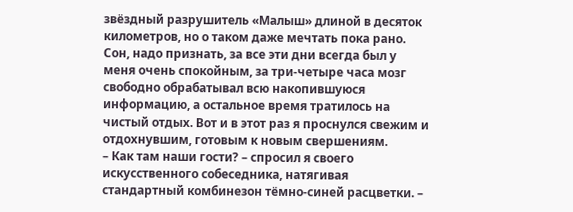звёздный разрушитель «Малыш» длиной в десяток километров, но о таком даже мечтать пока рано.
Сон, надо признать, за все эти дни всегда был у меня очень спокойным, за три-четыре часа мозг свободно обрабатывал всю накопившуюся информацию, а остальное время тратилось на чистый отдых. Вот и в этот раз я проснулся свежим и отдохнувшим, готовым к новым свершениям.
– Как там наши гости? – спросил я своего искусственного собеседника, натягивая стандартный комбинезон тёмно-синей расцветки. –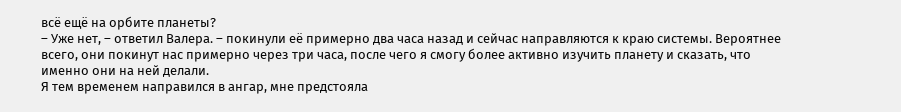всё ещё на орбите планеты?
– Уже нет, – ответил Валера. – покинули её примерно два часа назад и сейчас направляются к краю системы. Вероятнее всего, они покинут нас примерно через три часа, после чего я смогу более активно изучить планету и сказать, что именно они на ней делали.
Я тем временем направился в ангар, мне предстояла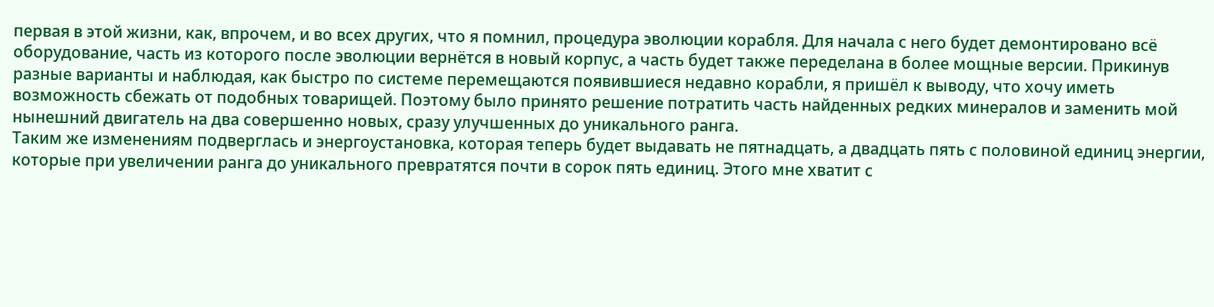первая в этой жизни, как, впрочем, и во всех других, что я помнил, процедура эволюции корабля. Для начала с него будет демонтировано всё оборудование, часть из которого после эволюции вернётся в новый корпус, а часть будет также переделана в более мощные версии. Прикинув разные варианты и наблюдая, как быстро по системе перемещаются появившиеся недавно корабли, я пришёл к выводу, что хочу иметь возможность сбежать от подобных товарищей. Поэтому было принято решение потратить часть найденных редких минералов и заменить мой нынешний двигатель на два совершенно новых, сразу улучшенных до уникального ранга.
Таким же изменениям подверглась и энергоустановка, которая теперь будет выдавать не пятнадцать, а двадцать пять с половиной единиц энергии, которые при увеличении ранга до уникального превратятся почти в сорок пять единиц. Этого мне хватит с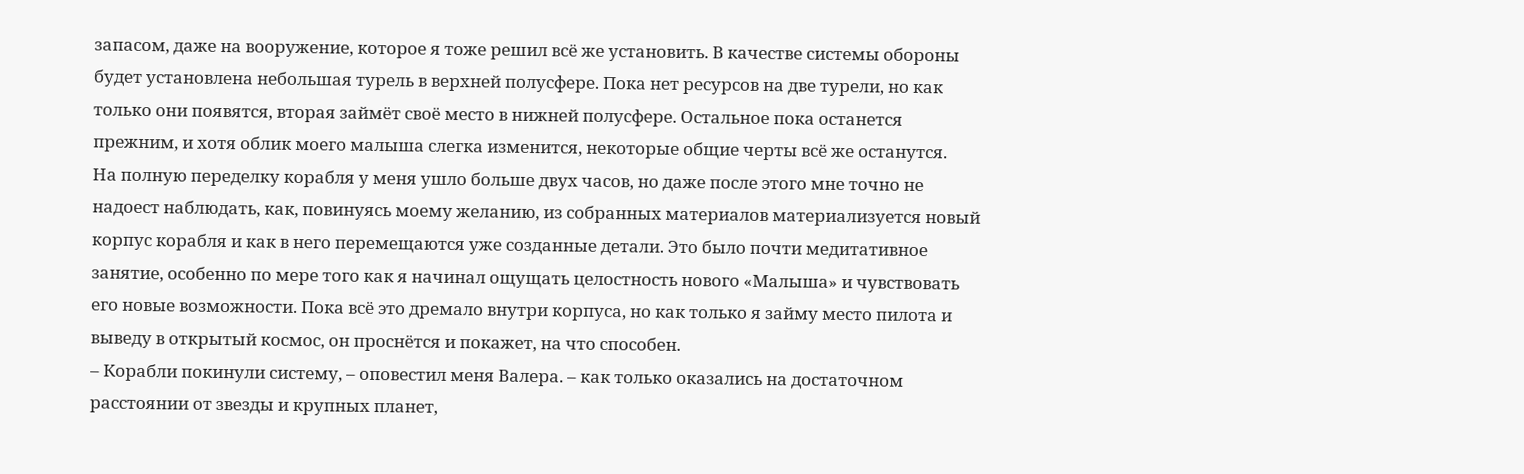запасом, даже на вооружение, которое я тоже решил всё же установить. В качестве системы обороны будет установлена небольшая турель в верхней полусфере. Пока нет ресурсов на две турели, но как только они появятся, вторая займёт своё место в нижней полусфере. Остальное пока останется прежним, и хотя облик моего малыша слегка изменится, некоторые общие черты всё же останутся.
На полную переделку корабля у меня ушло больше двух часов, но даже после этого мне точно не надоест наблюдать, как, повинуясь моему желанию, из собранных материалов материализуется новый корпус корабля и как в него перемещаются уже созданные детали. Это было почти медитативное занятие, особенно по мере того как я начинал ощущать целостность нового «Малыша» и чувствовать его новые возможности. Пока всё это дремало внутри корпуса, но как только я займу место пилота и выведу в открытый космос, он проснётся и покажет, на что способен.
– Корабли покинули систему, – оповестил меня Валера. – как только оказались на достаточном расстоянии от звезды и крупных планет,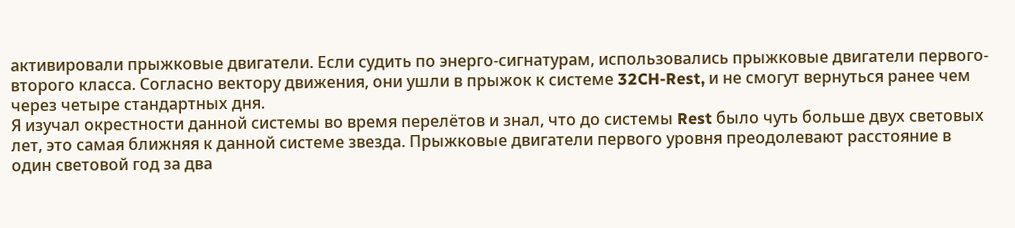активировали прыжковые двигатели. Если судить по энерго-сигнатурам, использовались прыжковые двигатели первого-второго класса. Согласно вектору движения, они ушли в прыжок к системе 32CH-Rest, и не смогут вернуться ранее чем через четыре стандартных дня.
Я изучал окрестности данной системы во время перелётов и знал, что до системы Rest было чуть больше двух световых лет, это самая ближняя к данной системе звезда. Прыжковые двигатели первого уровня преодолевают расстояние в один световой год за два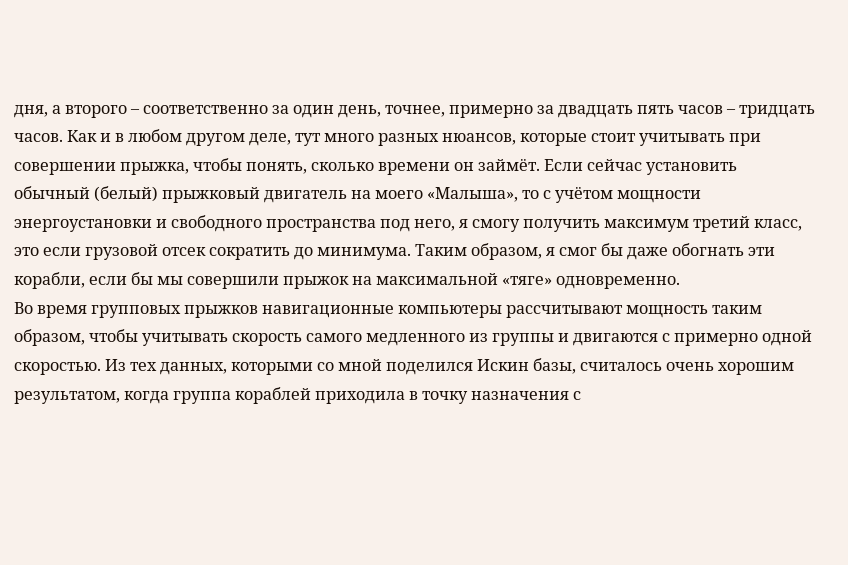дня, а второго – соответственно за один день, точнее, примерно за двадцать пять часов – тридцать часов. Как и в любом другом деле, тут много разных нюансов, которые стоит учитывать при совершении прыжка, чтобы понять, сколько времени он займёт. Если сейчас установить обычный (белый) прыжковый двигатель на моего «Малыша», то с учётом мощности энергоустановки и свободного пространства под него, я смогу получить максимум третий класс, это если грузовой отсек сократить до минимума. Таким образом, я смог бы даже обогнать эти корабли, если бы мы совершили прыжок на максимальной «тяге» одновременно.
Во время групповых прыжков навигационные компьютеры рассчитывают мощность таким образом, чтобы учитывать скорость самого медленного из группы и двигаются с примерно одной скоростью. Из тех данных, которыми со мной поделился Искин базы, считалось очень хорошим результатом, когда группа кораблей приходила в точку назначения с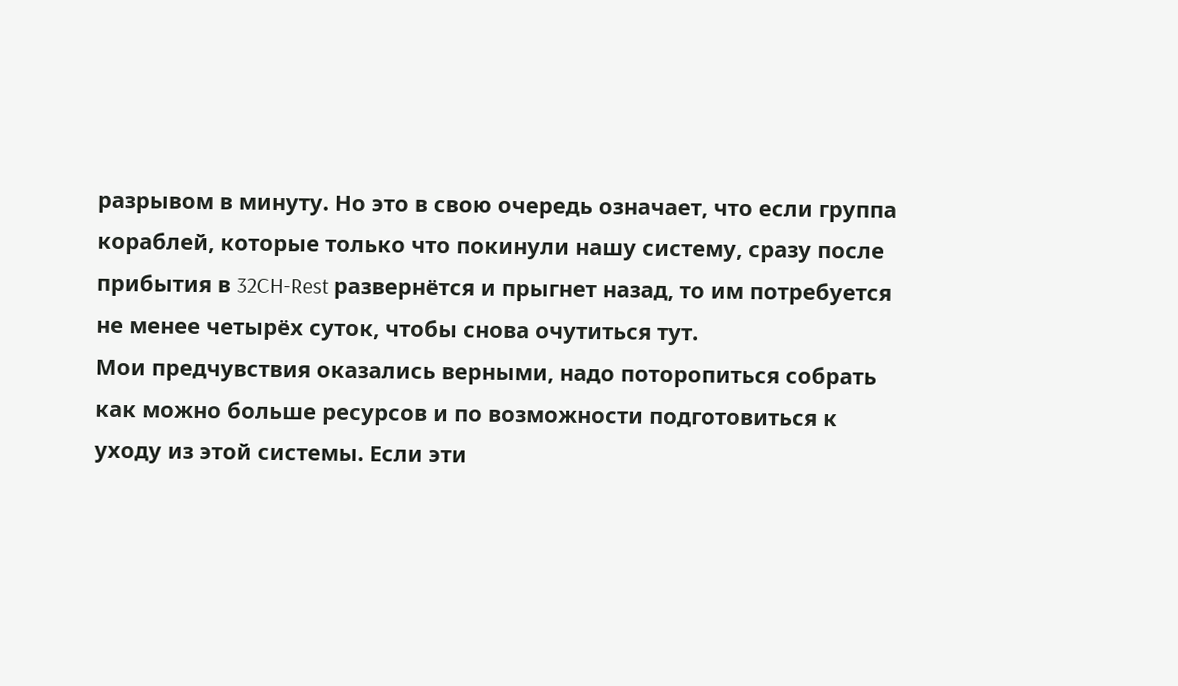разрывом в минуту. Но это в свою очередь означает, что если группа кораблей, которые только что покинули нашу систему, сразу после прибытия в 32CH-Rest развернётся и прыгнет назад, то им потребуется не менее четырёх суток, чтобы снова очутиться тут.
Мои предчувствия оказались верными, надо поторопиться собрать как можно больше ресурсов и по возможности подготовиться к уходу из этой системы. Если эти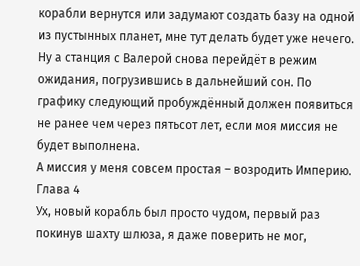корабли вернутся или задумают создать базу на одной из пустынных планет, мне тут делать будет уже нечего. Ну а станция с Валерой снова перейдёт в режим ожидания, погрузившись в дальнейший сон. По графику следующий пробуждённый должен появиться не ранее чем через пятьсот лет, если моя миссия не будет выполнена.
А миссия у меня совсем простая – возродить Империю.
Глава 4
Ух, новый корабль был просто чудом, первый раз покинув шахту шлюза, я даже поверить не мог,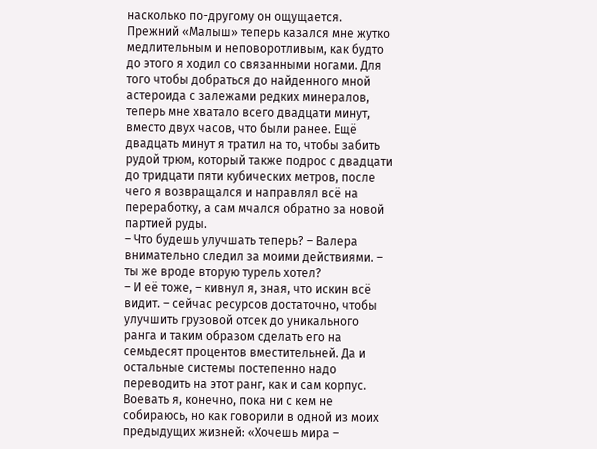насколько по-другому он ощущается. Прежний «Малыш» теперь казался мне жутко медлительным и неповоротливым, как будто до этого я ходил со связанными ногами. Для того чтобы добраться до найденного мной астероида с залежами редких минералов, теперь мне хватало всего двадцати минут, вместо двух часов, что были ранее. Ещё двадцать минут я тратил на то, чтобы забить рудой трюм, который также подрос с двадцати до тридцати пяти кубических метров, после чего я возвращался и направлял всё на переработку, а сам мчался обратно за новой партией руды.
– Что будешь улучшать теперь? – Валера внимательно следил за моими действиями. – ты же вроде вторую турель хотел?
– И её тоже, – кивнул я, зная, что искин всё видит. – сейчас ресурсов достаточно, чтобы улучшить грузовой отсек до уникального ранга и таким образом сделать его на семьдесят процентов вместительней. Да и остальные системы постепенно надо переводить на этот ранг, как и сам корпус. Воевать я, конечно, пока ни с кем не собираюсь, но как говорили в одной из моих предыдущих жизней: «Хочешь мира –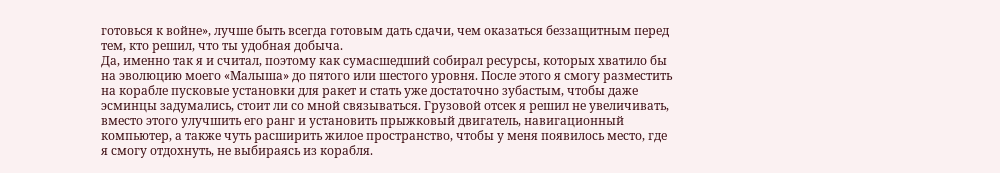готовься к войне», лучше быть всегда готовым дать сдачи, чем оказаться беззащитным перед тем, кто решил, что ты удобная добыча.
Да, именно так я и считал, поэтому как сумасшедший собирал ресурсы, которых хватило бы на эволюцию моего «Малыша» до пятого или шестого уровня. После этого я смогу разместить на корабле пусковые установки для ракет и стать уже достаточно зубастым, чтобы даже эсминцы задумались, стоит ли со мной связываться. Грузовой отсек я решил не увеличивать, вместо этого улучшить его ранг и установить прыжковый двигатель, навигационный компьютер, а также чуть расширить жилое пространство, чтобы у меня появилось место, где я смогу отдохнуть, не выбираясь из корабля.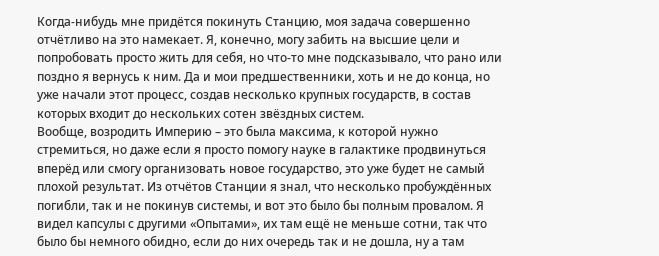Когда-нибудь мне придётся покинуть Станцию, моя задача совершенно отчётливо на это намекает. Я, конечно, могу забить на высшие цели и попробовать просто жить для себя, но что-то мне подсказывало, что рано или поздно я вернусь к ним. Да и мои предшественники, хоть и не до конца, но уже начали этот процесс, создав несколько крупных государств, в состав которых входит до нескольких сотен звёздных систем.
Вообще, возродить Империю – это была максима, к которой нужно стремиться, но даже если я просто помогу науке в галактике продвинуться вперёд или смогу организовать новое государство, это уже будет не самый плохой результат. Из отчётов Станции я знал, что несколько пробуждённых погибли, так и не покинув системы, и вот это было бы полным провалом. Я видел капсулы с другими «Опытами», их там ещё не меньше сотни, так что было бы немного обидно, если до них очередь так и не дошла, ну а там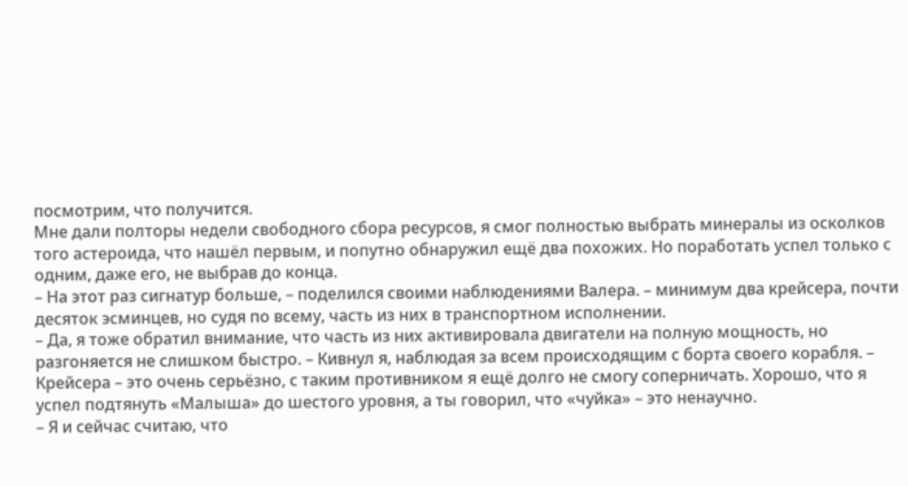посмотрим, что получится.
Мне дали полторы недели свободного сбора ресурсов, я смог полностью выбрать минералы из осколков того астероида, что нашёл первым, и попутно обнаружил ещё два похожих. Но поработать успел только с одним, даже его, не выбрав до конца.
– На этот раз сигнатур больше, – поделился своими наблюдениями Валера. – минимум два крейсера, почти десяток эсминцев, но судя по всему, часть из них в транспортном исполнении.
– Да, я тоже обратил внимание, что часть из них активировала двигатели на полную мощность, но разгоняется не слишком быстро. – Кивнул я, наблюдая за всем происходящим с борта своего корабля. – Крейсера – это очень серьёзно, с таким противником я ещё долго не смогу соперничать. Хорошо, что я успел подтянуть «Малыша» до шестого уровня, а ты говорил, что «чуйка» – это ненаучно.
– Я и сейчас считаю, что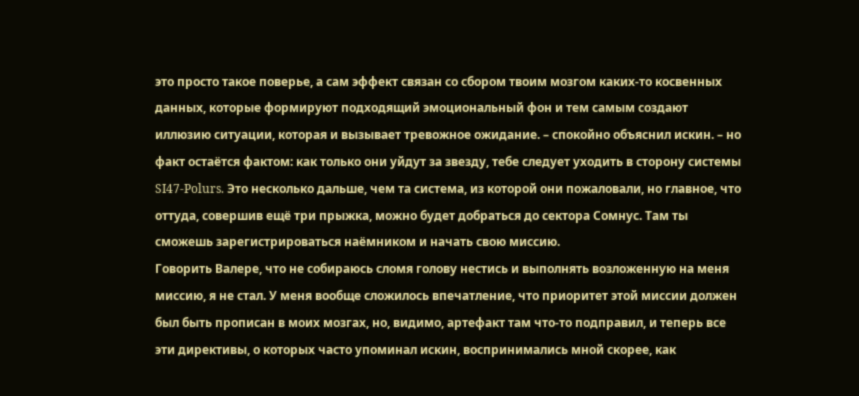это просто такое поверье, а сам эффект связан со сбором твоим мозгом каких-то косвенных данных, которые формируют подходящий эмоциональный фон и тем самым создают иллюзию ситуации, которая и вызывает тревожное ожидание. – спокойно объяснил искин. – но факт остаётся фактом: как только они уйдут за звезду, тебе следует уходить в сторону системы SI47-Polurs. Это несколько дальше, чем та система, из которой они пожаловали, но главное, что оттуда, совершив ещё три прыжка, можно будет добраться до сектора Сомнус. Там ты сможешь зарегистрироваться наёмником и начать свою миссию.
Говорить Валере, что не собираюсь сломя голову нестись и выполнять возложенную на меня миссию, я не стал. У меня вообще сложилось впечатление, что приоритет этой миссии должен был быть прописан в моих мозгах, но, видимо, артефакт там что-то подправил, и теперь все эти директивы, о которых часто упоминал искин, воспринимались мной скорее, как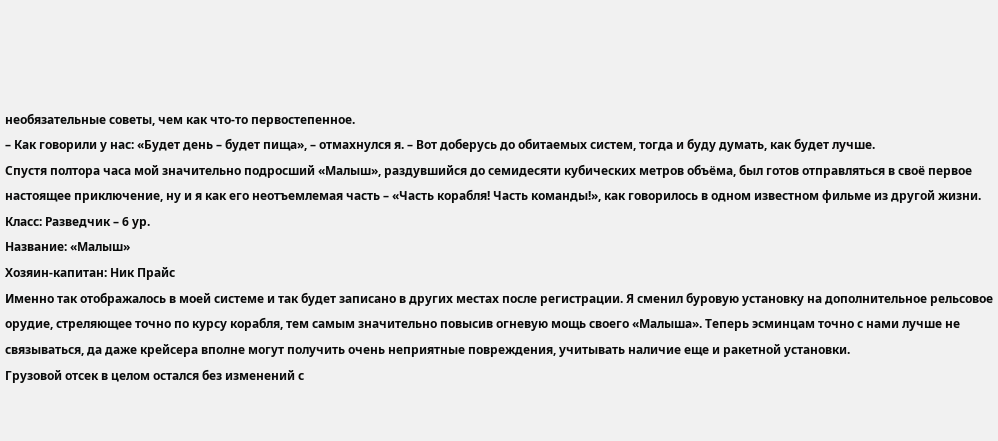необязательные советы, чем как что-то первостепенное.
– Как говорили у нас: «Будет день – будет пища», – отмахнулся я. – Вот доберусь до обитаемых систем, тогда и буду думать, как будет лучше.
Спустя полтора часа мой значительно подросший «Малыш», раздувшийся до семидесяти кубических метров объёма, был готов отправляться в своё первое настоящее приключение, ну и я как его неотъемлемая часть – «Часть корабля! Часть команды!», как говорилось в одном известном фильме из другой жизни.
Класс: Разведчик – 6 ур.
Название: «Малыш»
Хозяин-капитан: Ник Прайс
Именно так отображалось в моей системе и так будет записано в других местах после регистрации. Я сменил буровую установку на дополнительное рельсовое орудие, стреляющее точно по курсу корабля, тем самым значительно повысив огневую мощь своего «Малыша». Теперь эсминцам точно с нами лучше не связываться, да даже крейсера вполне могут получить очень неприятные повреждения, учитывать наличие еще и ракетной установки.
Грузовой отсек в целом остался без изменений с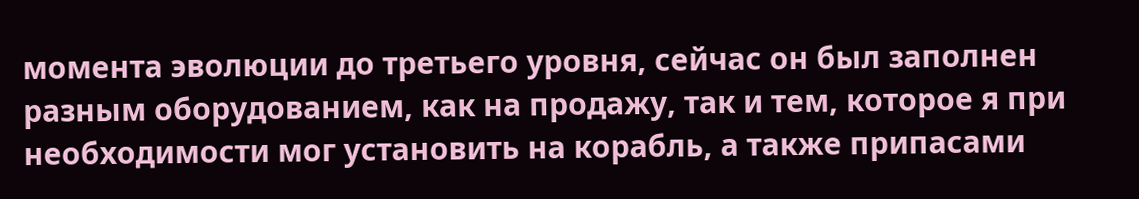момента эволюции до третьего уровня, сейчас он был заполнен разным оборудованием, как на продажу, так и тем, которое я при необходимости мог установить на корабль, а также припасами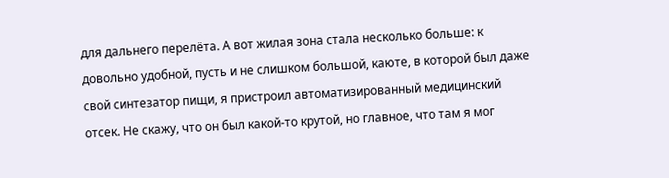для дальнего перелёта. А вот жилая зона стала несколько больше: к довольно удобной, пусть и не слишком большой, каюте, в которой был даже свой синтезатор пищи, я пристроил автоматизированный медицинский отсек. Не скажу, что он был какой-то крутой, но главное, что там я мог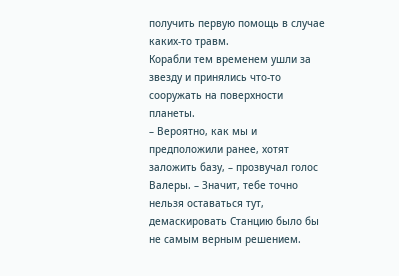получить первую помощь в случае каких-то травм.
Корабли тем временем ушли за звезду и принялись что-то сооружать на поверхности планеты.
– Вероятно, как мы и предположили ранее, хотят заложить базу, – прозвучал голос Валеры. – Значит, тебе точно нельзя оставаться тут, демаскировать Станцию было бы не самым верным решением.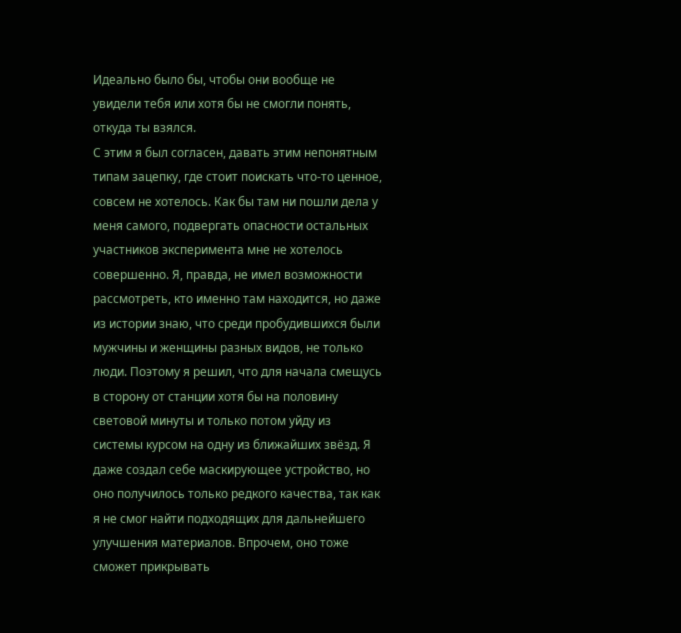Идеально было бы, чтобы они вообще не увидели тебя или хотя бы не смогли понять, откуда ты взялся.
С этим я был согласен, давать этим непонятным типам зацепку, где стоит поискать что-то ценное, совсем не хотелось. Как бы там ни пошли дела у меня самого, подвергать опасности остальных участников эксперимента мне не хотелось совершенно. Я, правда, не имел возможности рассмотреть, кто именно там находится, но даже из истории знаю, что среди пробудившихся были мужчины и женщины разных видов, не только люди. Поэтому я решил, что для начала смещусь в сторону от станции хотя бы на половину световой минуты и только потом уйду из системы курсом на одну из ближайших звёзд. Я даже создал себе маскирующее устройство, но оно получилось только редкого качества, так как я не смог найти подходящих для дальнейшего улучшения материалов. Впрочем, оно тоже сможет прикрывать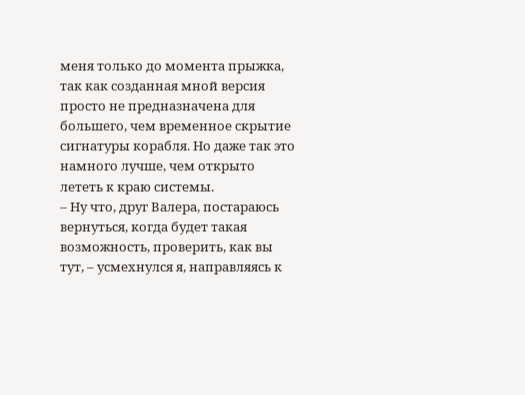меня только до момента прыжка, так как созданная мной версия просто не предназначена для большего, чем временное скрытие сигнатуры корабля. Но даже так это намного лучше, чем открыто лететь к краю системы.
– Ну что, друг Валера, постараюсь вернуться, когда будет такая возможность, проверить, как вы тут, – усмехнулся я, направляясь к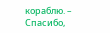кораблю. – Спасибо,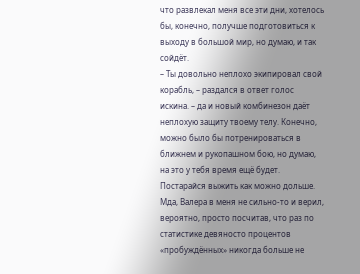что развлекал меня все эти дни, хотелось бы, конечно, получше подготовиться к выходу в большой мир, но думаю, и так сойдёт.
– Ты довольно неплохо экипировал свой корабль, – раздался в ответ голос искина. – да и новый комбинезон даёт неплохую защиту твоему телу. Конечно, можно было бы потренироваться в ближнем и рукопашном бою, но думаю, на это у тебя время ещё будет. Постарайся выжить как можно дольше.
Мда, Валера в меня не сильно-то и верил, вероятно, просто посчитав, что раз по статистике девяносто процентов «пробуждённых» никогда больше не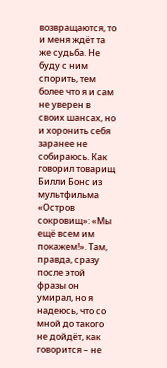возвращаются, то и меня ждёт та же судьба. Не буду с ним спорить, тем более что я и сам не уверен в своих шансах, но и хоронить себя заранее не собираюсь. Как говорил товарищ Билли Бонс из мультфильма «Остров сокровищ»: «Мы ещё всем им покажем!». Там, правда, сразу после этой фразы он умирал, но я надеюсь, что со мной до такого не дойдёт, как говорится – не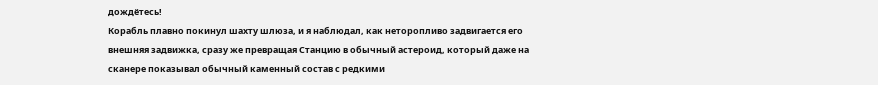дождётесь!
Корабль плавно покинул шахту шлюза, и я наблюдал, как неторопливо задвигается его внешняя задвижка, сразу же превращая Станцию в обычный астероид, который даже на сканере показывал обычный каменный состав с редкими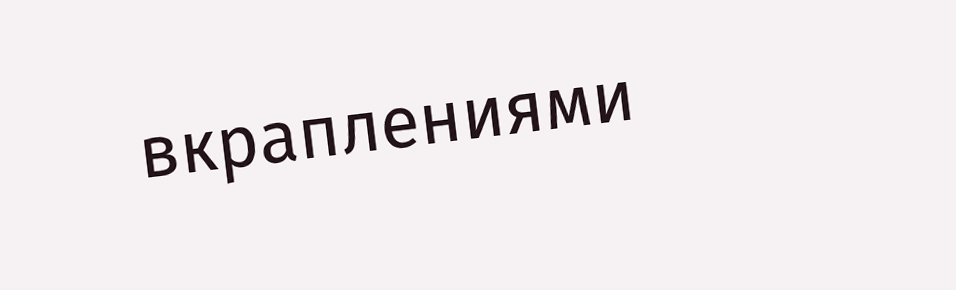вкраплениями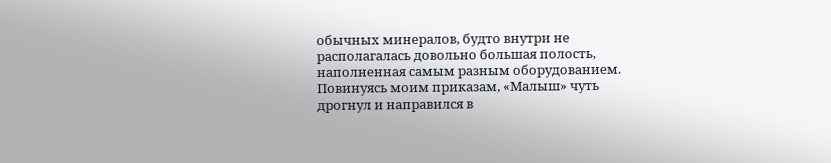обычных минералов, будто внутри не располагалась довольно большая полость, наполненная самым разным оборудованием. Повинуясь моим приказам, «Малыш» чуть дрогнул и направился в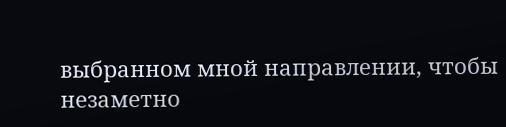выбранном мной направлении, чтобы незаметно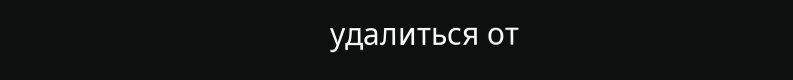удалиться от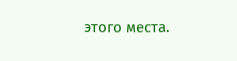этого места.